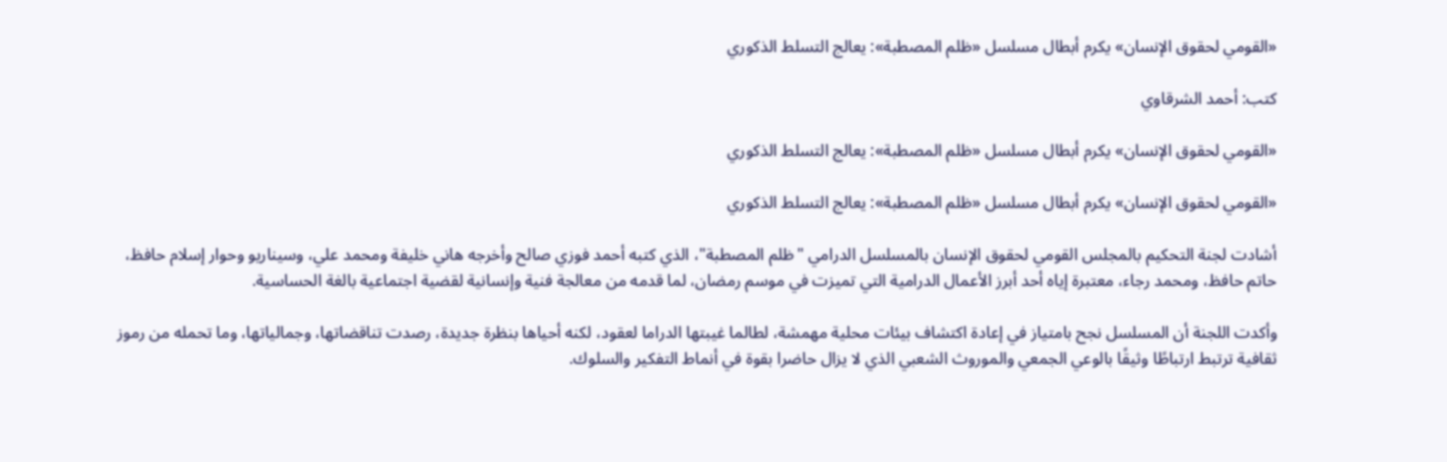«القومي لحقوق الإنسان» يكرم أبطال مسلسل «ظلم المصطبة»: يعالج التسلط الذكوري

كتب: أحمد الشرقاوي

«القومي لحقوق الإنسان» يكرم أبطال مسلسل «ظلم المصطبة»: يعالج التسلط الذكوري

«القومي لحقوق الإنسان» يكرم أبطال مسلسل «ظلم المصطبة»: يعالج التسلط الذكوري

أشادت لجنة التحكيم بالمجلس القومي لحقوق الإنسان بالمسلسل الدرامي "ظلم المصطبة"، الذي كتبه أحمد فوزي صالح وأخرجه هاني خليفة ومحمد علي، وسيناريو وحوار إسلام حافظ، حاتم حافظ، ومحمد رجاء، معتبرة إياه أحد أبرز الأعمال الدرامية التي تميزت في موسم رمضان، لما قدمه من معالجة فنية وإنسانية لقضية اجتماعية بالغة الحساسية.

وأكدت اللجنة أن المسلسل نجح بامتياز في إعادة اكتشاف بيئات محلية مهمشة، لطالما غيبتها الدراما لعقود، لكنه أحياها بنظرة جديدة، رصدت تناقضاتها، وجمالياتها، وما تحمله من رموز ثقافية ترتبط ارتباطًا وثيقًا بالوعي الجمعي والموروث الشعبي الذي لا يزال حاضرا بقوة في أنماط التفكير والسلوك.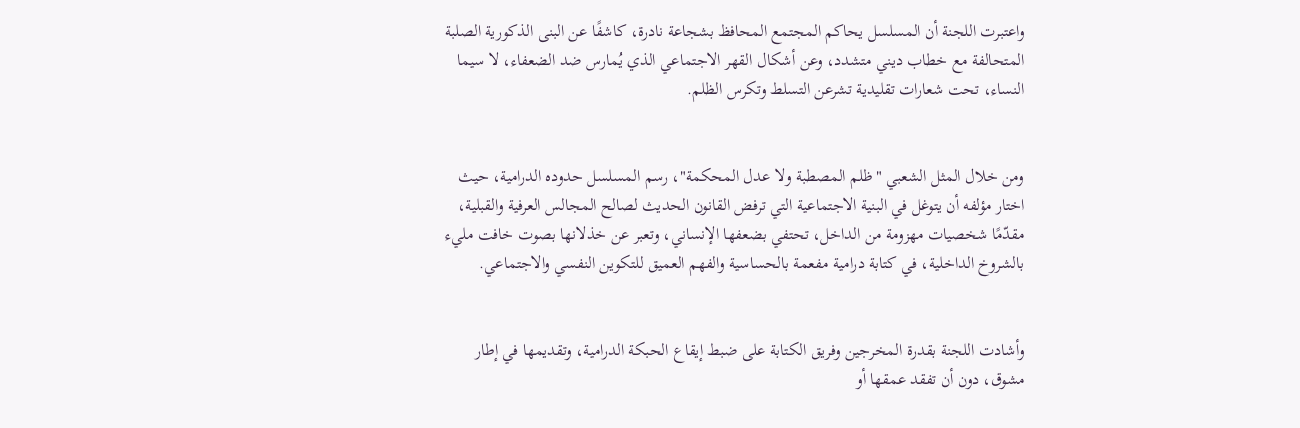واعتبرت اللجنة أن المسلسل يحاكم المجتمع المحافظ بشجاعة نادرة، كاشفًا عن البنى الذكورية الصلبة المتحالفة مع خطاب ديني متشدد، وعن أشكال القهر الاجتماعي الذي يُمارس ضد الضعفاء، لا سيما النساء، تحت شعارات تقليدية تشرعن التسلط وتكرس الظلم.


ومن خلال المثل الشعبي "ظلم المصطبة ولا عدل المحكمة"، رسم المسلسل حدوده الدرامية، حيث اختار مؤلفه أن يتوغل في البنية الاجتماعية التي ترفض القانون الحديث لصالح المجالس العرفية والقبلية، مقدّمًا شخصيات مهزومة من الداخل، تحتفي بضعفها الإنساني، وتعبر عن خذلانها بصوت خافت مليء بالشروخ الداخلية، في كتابة درامية مفعمة بالحساسية والفهم العميق للتكوين النفسي والاجتماعي.


وأشادت اللجنة بقدرة المخرجين وفريق الكتابة على ضبط إيقاع الحبكة الدرامية، وتقديمها في إطار مشوق، دون أن تفقد عمقها أو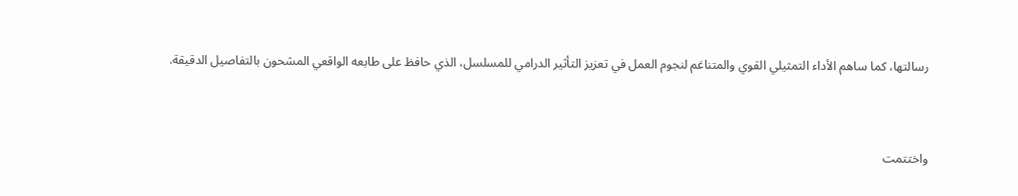رسالتها، كما ساهم الأداء التمثيلي القوي والمتناغم لنجوم العمل في تعزيز التأثير الدرامي للمسلسل، الذي حافظ على طابعه الواقعي المشحون بالتفاصيل الدقيقة.


واختتمت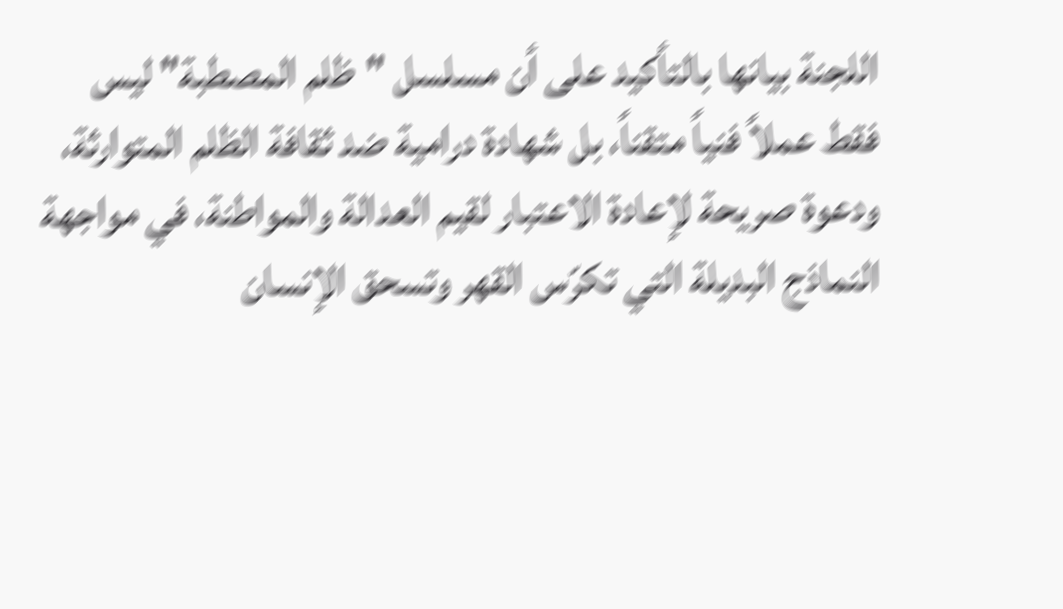اللجنة بيانها بالتأكيد على أن مسلسل "ظلم المصطبة" ليس فقط عملاً فنياً متقناً، بل شهادة درامية ضد ثقافة الظلم المتوارثة، ودعوة صريحة لإعادة الاعتبار لقيم العدالة والمواطنة، في مواجهة النماذج البديلة التي تكرّس القهر وتسحق الإنسان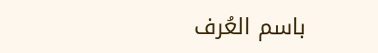باسم العُرف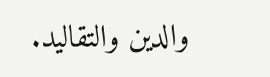والدين والتقاليد.